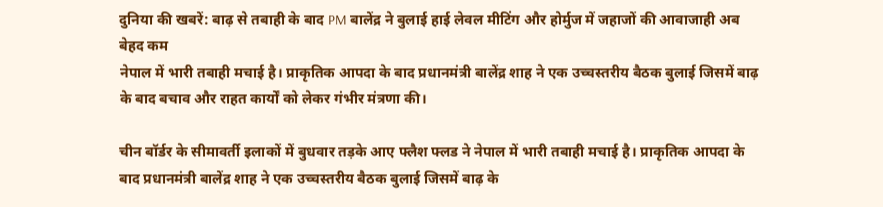दुनिया की खबरें: बाढ़ से तबाही के बाद PM बालेंद्र ने बुलाई हाई लेवल मीटिंग और होर्मुज में जहाजों की आवाजाही अब बेहद कम
नेपाल में भारी तबाही मचाई है। प्राकृतिक आपदा के बाद प्रधानमंत्री बालेंद्र शाह ने एक उच्चस्तरीय बैठक बुलाई जिसमें बाढ़ के बाद बचाव और राहत कार्यों को लेकर गंभीर मंत्रणा की।

चीन बॉर्डर के सीमावर्ती इलाकों में बुधवार तड़के आए फ्लैश फ्लड ने नेपाल में भारी तबाही मचाई है। प्राकृतिक आपदा के बाद प्रधानमंत्री बालेंद्र शाह ने एक उच्चस्तरीय बैठक बुलाई जिसमें बाढ़ के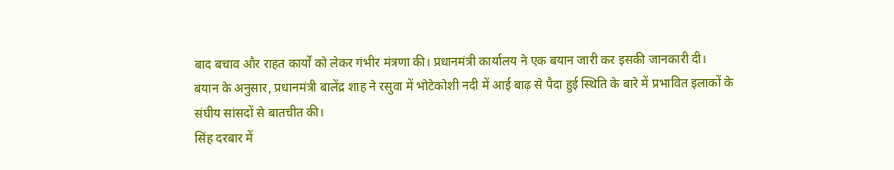बाद बचाव और राहत कार्यों को लेकर गंभीर मंत्रणा की। प्रधानमंत्री कार्यालय ने एक बयान जारी कर इसकी जानकारी दी।
बयान के अनुसार, प्रधानमंत्री बालेंद्र शाह ने रसुवा में भोटेकोशी नदी में आई बाढ़ से पैदा हुई स्थिति के बारे में प्रभावित इलाकों के संघीय सांसदों से बातचीत की।
सिंह दरबार में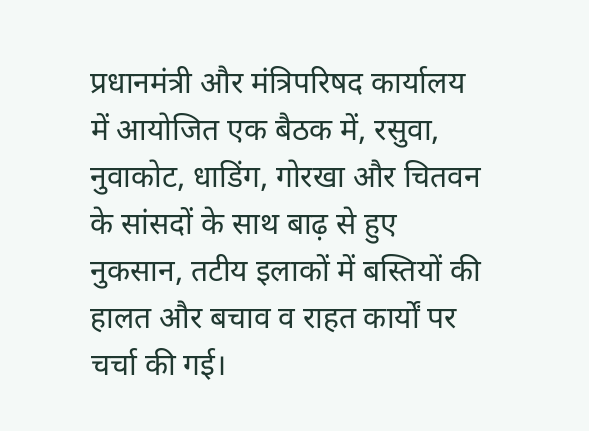प्रधानमंत्री और मंत्रिपरिषद कार्यालय में आयोजित एक बैठक में, रसुवा, नुवाकोट, धाडिंग, गोरखा और चितवन के सांसदों के साथ बाढ़ से हुए नुकसान, तटीय इलाकों में बस्तियों की हालत और बचाव व राहत कार्यों पर चर्चा की गई।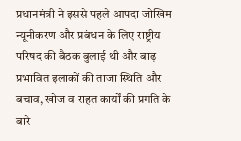प्रधानमंत्री ने इससे पहले आपदा जोखिम न्यूनीकरण और प्रबंधन के लिए राष्ट्रीय परिषद की बैठक बुलाई थी और बाढ़ प्रभावित इलाकों की ताजा स्थिति और बचाव, खोज व राहत कार्यों की प्रगति के बारे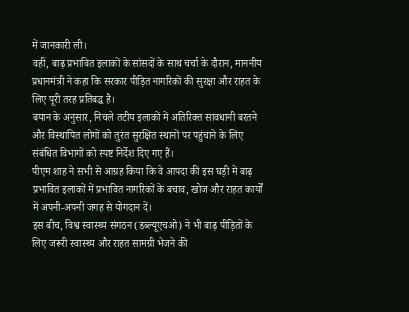में जानकारी ली।
वहीं, बाढ़ प्रभावित इलाकों के सांसदों के साथ चर्चा के दौरान, माननीय प्रधानमंत्री ने कहा कि सरकार पीड़ित नागरिकों की सुरक्षा और राहत के लिए पूरी तरह प्रतिबद्ध है।
बयान के अनुसार, निचले तटीय इलाकों में अतिरिक्त सावधानी बरतने और विस्थापित लोगों को तुरंत सुरक्षित स्थानों पर पहुंचाने के लिए संबंधित विभागों को स्पष्ट निर्देश दिए गए हैं।
पीएम शाह ने सभी से आग्रह किया कि वे आपदा की इस घड़ी में बाढ़ प्रभावित इलाकों में प्रभावित नागरिकों के बचाव, खोज और राहत कार्यों में अपनी-अपनी जगह से योगदान दें।
इस बीच, विश्व स्वास्थ्य संगठन (डब्ल्यूएचओ) ने भी बाढ़ पीड़ितों के लिए जरूरी स्वास्थ्य और राहत सामग्री भेजने की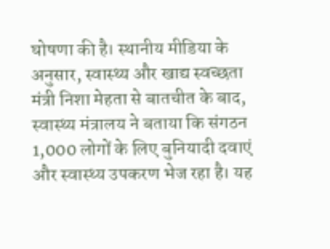घोषणा की है। स्थानीय मीडिया के अनुसार, स्वास्थ्य और खाद्य स्वच्छता मंत्री निशा मेहता से बातचीत के बाद, स्वास्थ्य मंत्रालय ने बताया कि संगठन 1,000 लोगों के लिए बुनियादी दवाएं और स्वास्थ्य उपकरण भेज रहा है। यह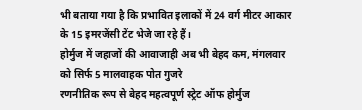भी बताया गया है कि प्रभावित इलाकों में 24 वर्ग मीटर आकार के 15 इमरजेंसी टेंट भेजे जा रहे हैं।
होर्मुज में जहाजों की आवाजाही अब भी बेहद कम, मंगलवार को सिर्फ 5 मालवाहक पोत गुजरे
रणनीतिक रूप से बेहद महत्वपूर्ण स्ट्रेट ऑफ होर्मुज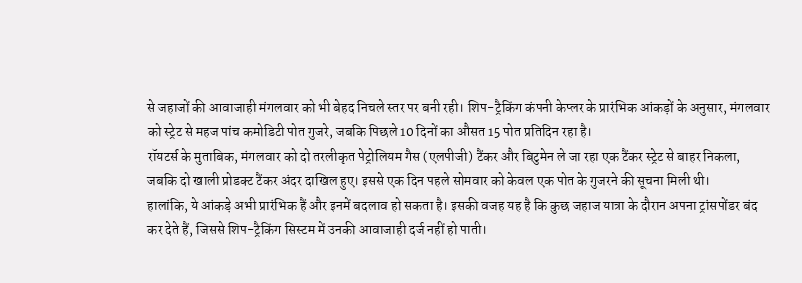से जहाजों की आवाजाही मंगलवार को भी बेहद निचले स्तर पर बनी रही। शिप-ट्रैकिंग कंपनी केप्लर के प्रारंभिक आंकड़ों के अनुसार, मंगलवार को स्ट्रेट से महज पांच कमोडिटी पोत गुजरे, जबकि पिछले 10 दिनों का औसत 15 पोत प्रतिदिन रहा है।
रॉयटर्स के मुताबिक, मंगलवार को दो तरलीकृत पेट्रोलियम गैस (एलपीजी) टैंकर और बिटुमेन ले जा रहा एक टैंकर स्ट्रेट से बाहर निकला, जबकि दो खाली प्रोडक्ट टैंकर अंदर दाखिल हुए। इससे एक दिन पहले सोमवार को केवल एक पोत के गुजरने की सूचना मिली थी।
हालांकि, ये आंकड़े अभी प्रारंभिक हैं और इनमें बदलाव हो सकता है। इसकी वजह यह है कि कुछ जहाज यात्रा के दौरान अपना ट्रांसपोंडर बंद कर देते हैं, जिससे शिप-ट्रैकिंग सिस्टम में उनकी आवाजाही दर्ज नहीं हो पाती।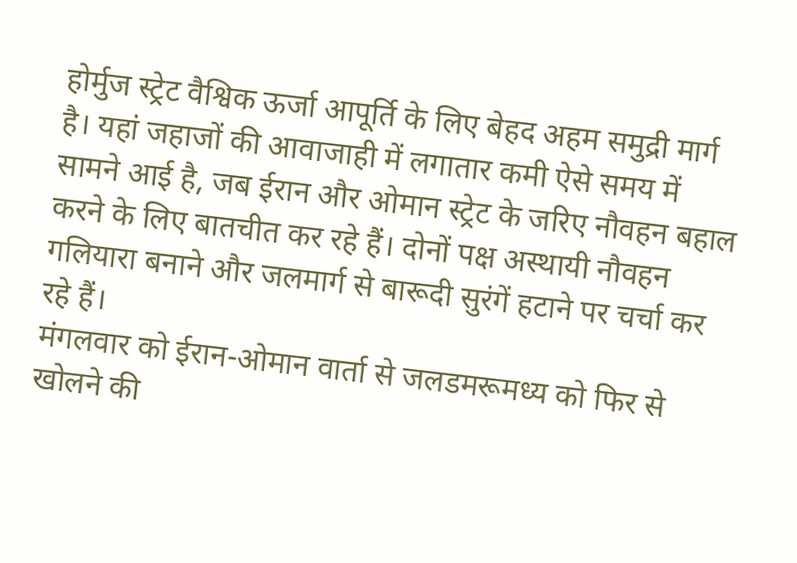होर्मुज स्ट्रेट वैश्विक ऊर्जा आपूर्ति के लिए बेहद अहम समुद्री मार्ग है। यहां जहाजों की आवाजाही में लगातार कमी ऐसे समय में सामने आई है, जब ईरान और ओमान स्ट्रेट के जरिए नौवहन बहाल करने के लिए बातचीत कर रहे हैं। दोनों पक्ष अस्थायी नौवहन गलियारा बनाने और जलमार्ग से बारूदी सुरंगें हटाने पर चर्चा कर रहे हैं।
मंगलवार को ईरान-ओमान वार्ता से जलडमरूमध्य को फिर से खोलने की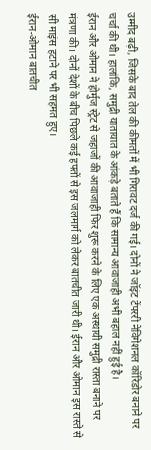उम्मीद बढ़ी, जिसके बाद तेल की कीमतों में भी गिरावट दर्ज की गई। दोनों ने जॉइंट टेंपररी नेविगेशनल कॉरिडोर बनाने पर चर्चा की थी। हालांकि, समुद्री यातायात के आंकड़े बताते हैं कि सामान्य आवाजाही अभी बहाल नहीं हुई है।
ईरान और ओमान ने होर्मुज स्ट्रेट से जहाजों की आवाजाही फिर शुरू करने के लिए एक अस्थायी समुद्री रास्ता बनाने पर मंत्रणा की। दोनों देशों के बीच पिछले कई हफ्तों से इस जलमार्ग को लेकर बातचीत जारी थी। ईरान और ओमान इस रास्ते से सी माइंस हटाने पर भी सहमत हुए।
ईरान-ओमान बातचीत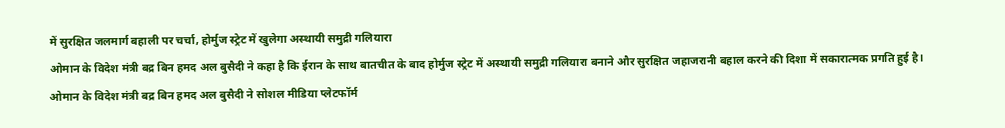में सुरक्षित जलमार्ग बहाली पर चर्चा, होर्मुज स्ट्रेट में खुलेगा अस्थायी समुद्री गलियारा
ओमान के विदेश मंत्री बद्र बिन हमद अल बुसैदी ने कहा है कि ईरान के साथ बातचीत के बाद होर्मुज स्ट्रेट में अस्थायी समुद्री गलियारा बनाने और सुरक्षित जहाजरानी बहाल करने की दिशा में सकारात्मक प्रगति हुई है।
ओमान के विदेश मंत्री बद्र बिन हमद अल बुसैदी ने सोशल मीडिया प्लेटफॉर्म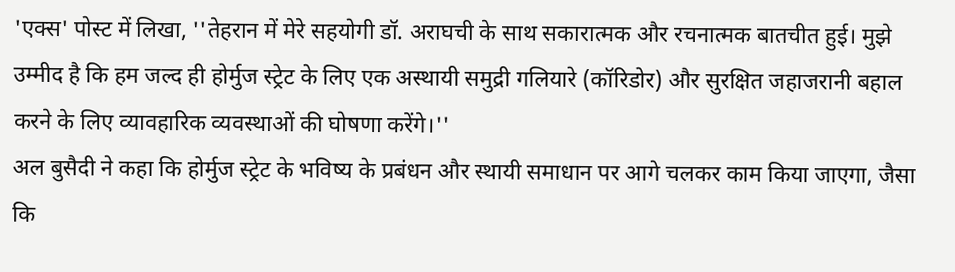'एक्स' पोस्ट में लिखा, ''तेहरान में मेरे सहयोगी डॉ. अराघची के साथ सकारात्मक और रचनात्मक बातचीत हुई। मुझे उम्मीद है कि हम जल्द ही होर्मुज स्ट्रेट के लिए एक अस्थायी समुद्री गलियारे (कॉरिडोर) और सुरक्षित जहाजरानी बहाल करने के लिए व्यावहारिक व्यवस्थाओं की घोषणा करेंगे।''
अल बुसैदी ने कहा कि होर्मुज स्ट्रेट के भविष्य के प्रबंधन और स्थायी समाधान पर आगे चलकर काम किया जाएगा, जैसा कि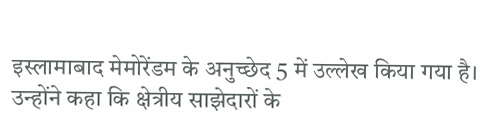इस्लामाबाद मेमोरेंडम के अनुच्छेद 5 में उल्लेख किया गया है। उन्होंने कहा कि क्षेत्रीय साझेदारों के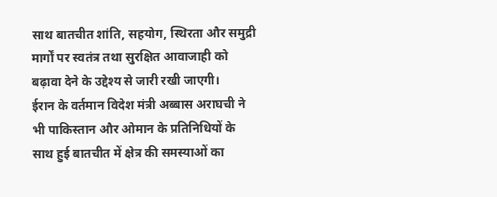साथ बातचीत शांति, सहयोग, स्थिरता और समुद्री मार्गों पर स्वतंत्र तथा सुरक्षित आवाजाही को बढ़ावा देने के उद्देश्य से जारी रखी जाएगी।
ईरान के वर्तमान विदेश मंत्री अब्बास अराघची ने भी पाकिस्तान और ओमान के प्रतिनिधियों के साथ हुई बातचीत में क्षेत्र की समस्याओं का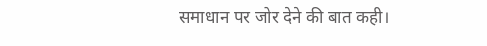समाधान पर जोर देने की बात कही।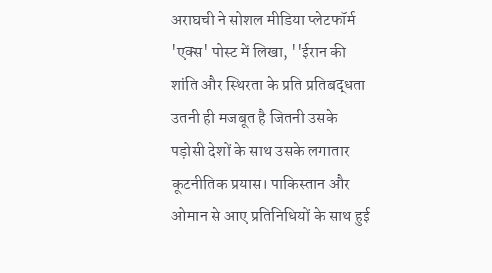अराघची ने सोशल मीडिया प्लेटफॉर्म 'एक्स' पोस्ट में लिखा, ''ईरान की शांति और स्थिरता के प्रति प्रतिबद्धता उतनी ही मजबूत है जितनी उसके पड़ोसी देशों के साथ उसके लगातार कूटनीतिक प्रयास। पाकिस्तान और ओमान से आए प्रतिनिधियों के साथ हुई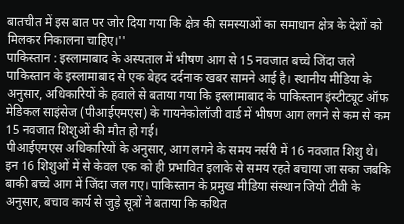बातचीत में इस बात पर जोर दिया गया कि क्षेत्र की समस्याओं का समाधान क्षेत्र के देशों को मिलकर निकालना चाहिए।''
पाकिस्तान : इस्लामाबाद के अस्पताल में भीषण आग से 15 नवजात बच्चे जिंदा जले
पाकिस्तान के इस्लामाबाद से एक बेहद दर्दनाक खबर सामने आई है। स्थानीय मीडिया के अनुसार, अधिकारियों के हवाले से बताया गया कि इस्लामाबाद के पाकिस्तान इंस्टीट्यूट ऑफ मेडिकल साइंसेज (पीआईएमएस) के गायनेकोलॉजी वार्ड में भीषण आग लगने से कम से कम 15 नवजात शिशुओं की मौत हो गई।
पीआईएमएस अधिकारियों के अनुसार, आग लगने के समय नर्सरी में 16 नवजात शिशु थे। इन 16 शिशुओं में से केवल एक को ही प्रभावित इलाके से समय रहते बचाया जा सका जबकि बाकी बच्चे आग में जिंदा जल गए। पाकिस्तान के प्रमुख मीडिया संस्थान जियो टीवी के अनुसार, बचाव कार्य से जुड़े सूत्रों ने बताया कि कथित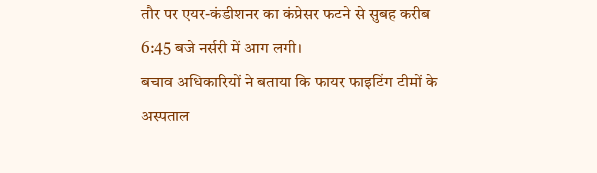तौर पर एयर-कंडीशनर का कंप्रेसर फटने से सुबह करीब 6:45 बजे नर्सरी में आग लगी।
बचाव अधिकारियों ने बताया कि फायर फाइटिंग टीमों के अस्पताल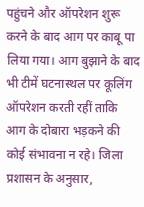पहुंचने और ऑपरेशन शुरू करने के बाद आग पर काबू पा लिया गया। आग बुझाने के बाद भी टीमें घटनास्थल पर कूलिंग ऑपरेशन करती रहीं ताकि आग के दोबारा भड़कने की कोई संभावना न रहे। जिला प्रशासन के अनुसार,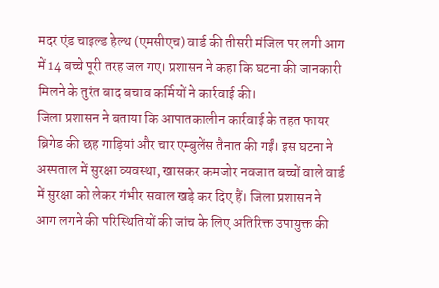मदर एंड चाइल्ड हेल्थ (एमसीएच) वार्ड की तीसरी मंजिल पर लगी आग में 14 बच्चे पूरी तरह जल गए। प्रशासन ने कहा कि घटना की जानकारी मिलने के तुरंत बाद बचाव कर्मियों ने कार्रवाई की।
जिला प्रशासन ने बताया कि आपातकालीन कार्रवाई के तहत फायर ब्रिगेड की छह गाड़ियां और चार एम्बुलेंस तैनात की गईं। इस घटना ने अस्पताल में सुरक्षा व्यवस्था, खासकर कमजोर नवजात बच्चों वाले वार्ड में सुरक्षा को लेकर गंभीर सवाल खड़े कर दिए हैं। जिला प्रशासन ने आग लगने की परिस्थितियों की जांच के लिए अतिरिक्त उपायुक्त की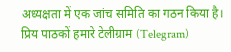अध्यक्षता में एक जांच समिति का गठन किया है।
प्रिय पाठकों हमारे टेलीग्राम (Telegram)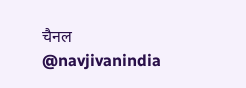चैनल @navjivanindia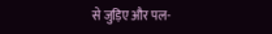से जुड़िए और पल-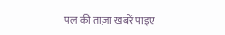पल की ताज़ा खबरें पाइए